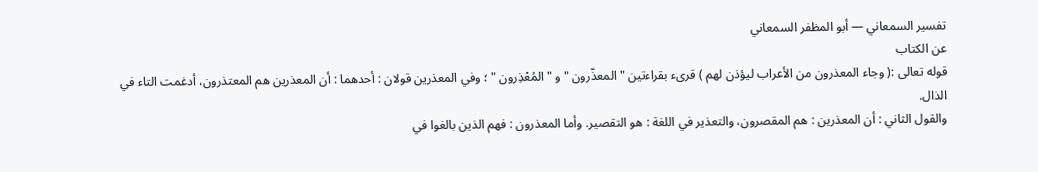تفسير السمعاني — أبو المظفر السمعاني
عن الكتاب
قوله تعالى :( وجاء المعذرون من الأعراب ليؤذن لهم ) قرىء بقراءتين " المعذّرون " و " المُعْذِرون " ؛ وفي المعذرين قولان : أحدهما : أن المعذرين هم المعتذرون، أدغمت التاء في الذال.
والقول الثاني : أن المعذرين : هم المقصرون، والتعذير في اللغة : هو التقصير. وأما المعذرون : فهم الذين بالغوا في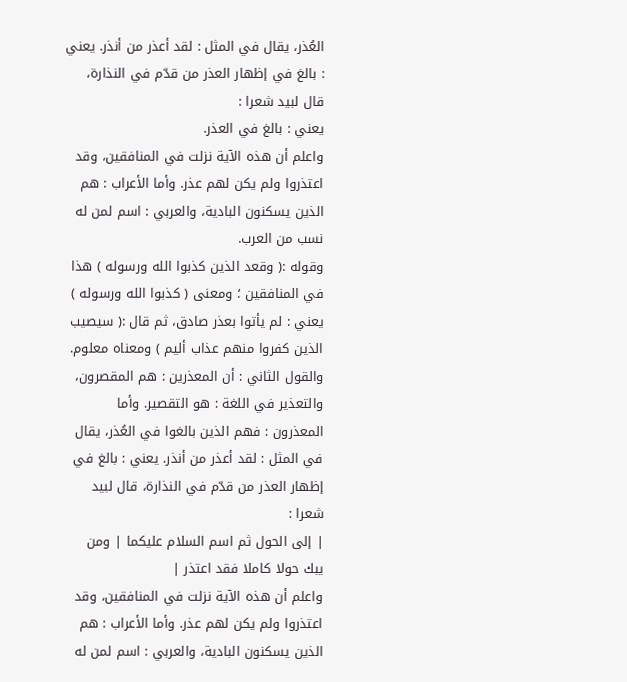العُذر، يقال في المثل : لقد أعذر من أنذر. يعني : بالغ في إظهار العذر من قدّم في النذارة، قال لبيد شعرا :
يعني : بالغ في العذر.
واعلم أن هذه الآية نزلت في المنافقين، وقد اعتذروا ولم يكن لهم عذر. وأما الأعراب : هم الذين يسكنون البادية، والعربي : اسم لمن له نسب من العرب.
وقوله :( وقعد الذين كذبوا الله ورسوله ) هذا في المنافقين ؛ ومعنى ( كذبوا الله ورسوله ) يعني : لم يأتوا بعذر صادق، ثم قال :( سيصيب الذين كفروا منهم عذاب أليم ) ومعناه معلوم.
والقول الثاني : أن المعذرين : هم المقصرون، والتعذير في اللغة : هو التقصير. وأما المعذرون : فهم الذين بالغوا في العُذر، يقال في المثل : لقد أعذر من أنذر. يعني : بالغ في إظهار العذر من قدّم في النذارة، قال لبيد شعرا :
| إلى الحول ثم اسم السلام عليكما | ومن يبك حولا كاملا فقد اعتذر |
واعلم أن هذه الآية نزلت في المنافقين، وقد اعتذروا ولم يكن لهم عذر. وأما الأعراب : هم الذين يسكنون البادية، والعربي : اسم لمن له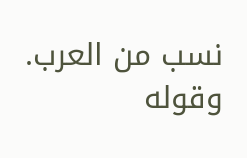نسب من العرب.
وقوله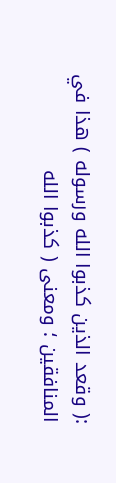:( وقعد الذين كذبوا الله ورسوله ) هذا في المنافقين ؛ ومعنى ( كذبوا الله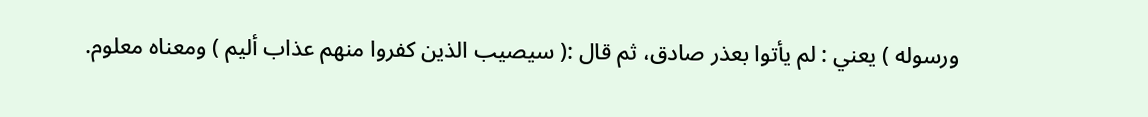ورسوله ) يعني : لم يأتوا بعذر صادق، ثم قال :( سيصيب الذين كفروا منهم عذاب أليم ) ومعناه معلوم.